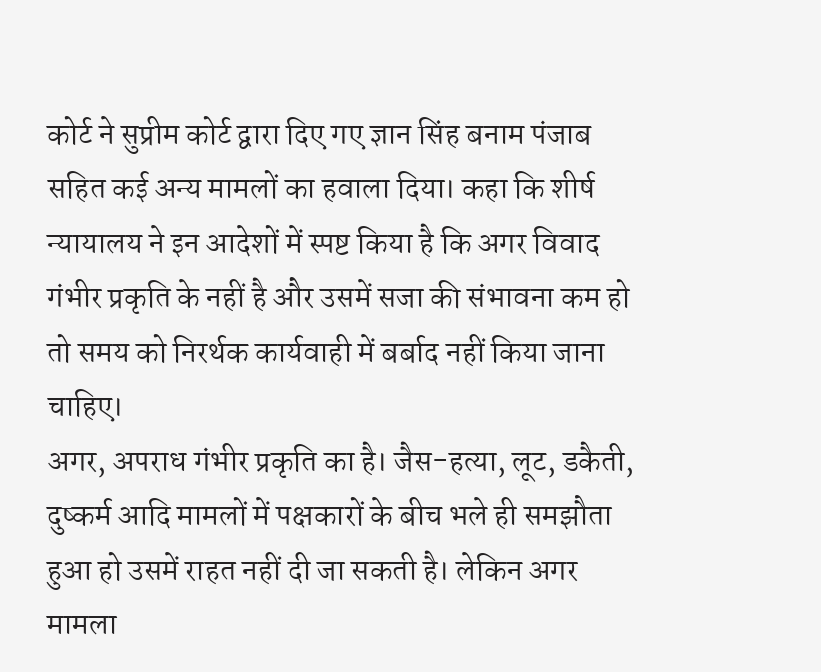कोर्ट ने सुप्रीम कोर्ट द्वारा दिए गए ज्ञान सिंह बनाम पंजाब सहित कई अन्य मामलों का हवाला दिया। कहा कि शीर्ष न्यायालय ने इन आदेशों में स्पष्ट किया है कि अगर विवाद गंभीर प्रकृति के नहीं है और उसमें सजा की संभावना कम हो तो समय को निरर्थक कार्यवाही में बर्बाद नहीं किया जाना चाहिए।
अगर, अपराध गंभीर प्रकृति का है। जैस-हत्या, लूट, डकैती, दुष्कर्म आदि मामलों में पक्षकारों के बीच भले ही समझौता हुआ हो उसमें राहत नहीं दी जा सकती है। लेकिन अगर मामला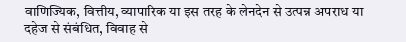वाणिज्यिक, वित्तीय, व्यापारिक या इस तरह के लेनदेन से उत्पन्न अपराध या दहेज से संबंधित, विवाह से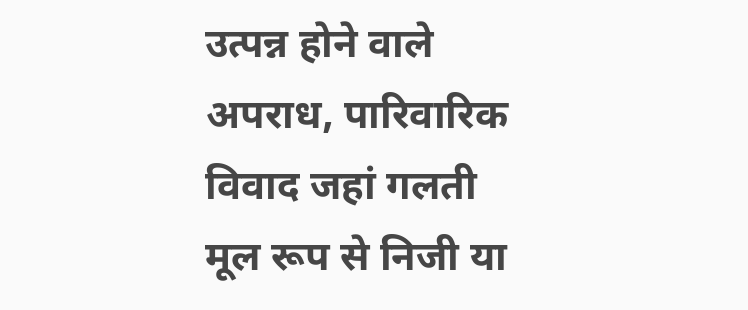उत्पन्न होने वाले अपराध, पारिवारिक विवाद जहां गलती मूल रूप से निजी या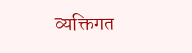व्यक्तिगत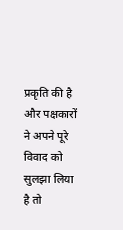प्रकृति की है और पक्षकारों ने अपने पूरे विवाद को सुलझा लिया है तो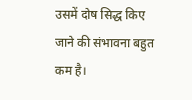उसमें दोष सिद्ध किए जाने की संभावना बहुत कम है।